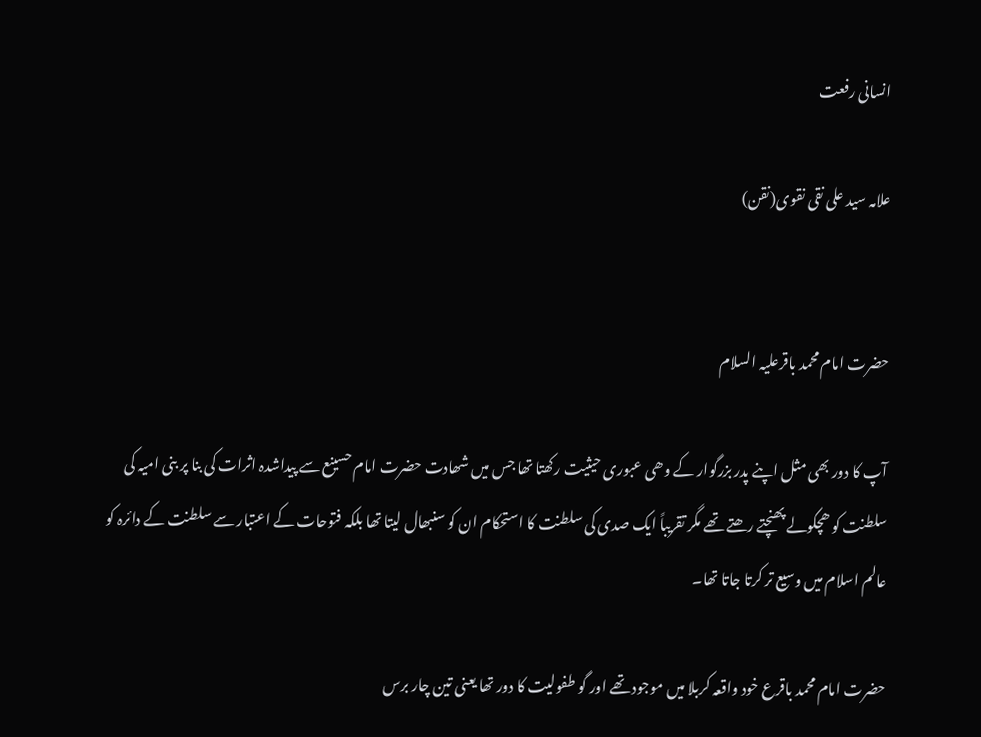انسانی رفعت

علامہ سید علی نقی نقوی(نقن)


حضرت امام محمد باقرعلیہ السلام

آپ کا دور بھی مثل اپنے پدر بزرگوار کے وھی عبوری حیثیت رکھتا تھا جس میں شھادت حضرت امام حسینع سے پیداشدہ اثرات کی بنا پر بنی امیہ کی سلطنت کو ھچکولے پھنچتے رھتے تھے مگر تقریباً ایک صدی کی سلطنت کا استحکام ان کو سنبھال لیتا تھا بلکہ فتوحات کے اعتبار سے سلطنت کے دائرہ کو عالم اسلام میں وسیع تر کرتا جاتا تھا۔

حضرت امام محمد باقرع خود واقعہ کربلا میں موجود تھے اور گو طفولیت کا دور تھا یعنی تین چار برس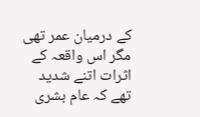کے درمیان عمر تھی مگر اس واقعہ کے اثرات اتنے شدید تھے کہ عام بشری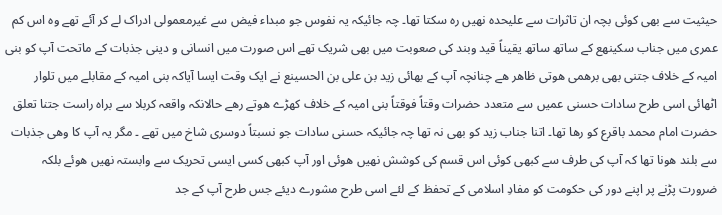حیثیت سے بھی کوئی بچہ ان تاثرات سے علیحدہ نھیں رہ سکتا تھا۔ چہ جائیکہ یہ نفوس جو مبداء فیض سے غیرمعمولی ادراک لے کر آئے تھے وہ اس کم عمری میں جناب سکینھع کے ساتھ ساتھ یقیناً قید وبند کی صعوبت میں بھی شریک تھے اس صورت میں انسانی و دینی جذبات کے ماتحت آپ کو بنی امیہ کے خلاف جتنی بھی برھمی ھوتی ظاھر ھے چنانچہ آپ کے بھائی زید بن علی بن الحسینع نے ایک وقت ایسا آیاکہ بنی امیہ کے مقابلے میں تلوار اٹھائی اسی طرح سادات حسنی عمیں سے متعدد حضرات وقتاً فوقتاً بنی امیہ کے خلاف کھڑے ھوتے رھے حالانکہ واقعہ کربلا سے براہ راست جتنا تعلق حضرت امام محمد باقرع کو رھا تھا۔ اتنا جناب زید کو بھی نہ تھا چہ جائیکہ حسنی سادات جو نسبتاً دوسری شاخ میں تھے ۔ مگر یہ آپ کا وھی جذبات سے بلند ھونا تھا کہ آپ کی طرف سے کبھی کوئی اس قسم کی کوشش نھیں ھوئی اور آپ کبھی کسی ایسی تحریک سے وابستہ نھیں ھوئے بلکہ ضرورت پڑنے پر اپنے دور کی حکومت کو مفادِ اسلامی کے تحفظ کے لئے اسی طرح مشورے دیئے جس طرح آپ کے جد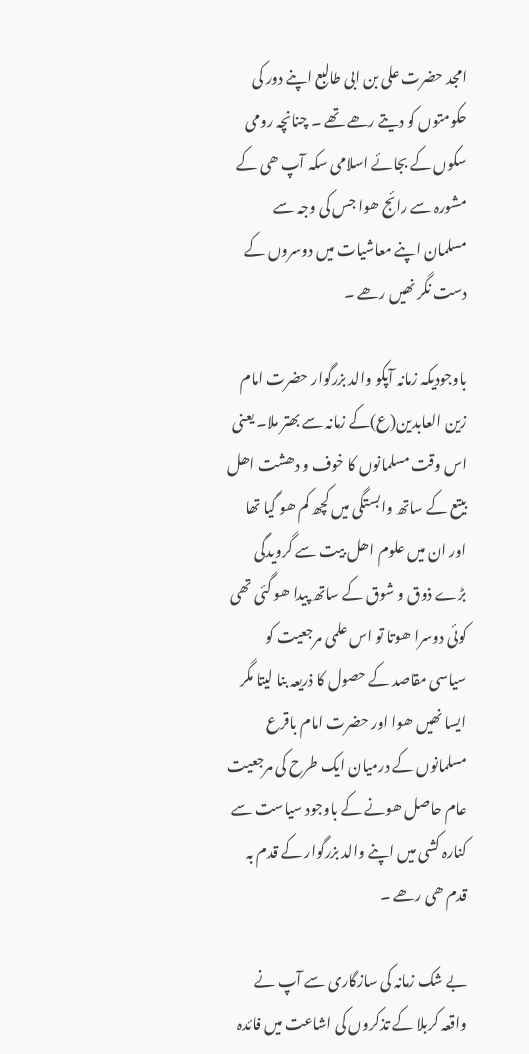امجد حضرت علی بن ابی طالبع اپنے دور کی حکومتوں کو دیتے رھے تھے ۔ چنانچہ رومی سکوں کے بجائے اسلامی سکہ آپ ھی کے مشورہ سے رائج ھوا جس کی وجہ سے مسلمان اپنے معاشیات میں دوسروں کے دست نگر نھیں رھے ۔

باوجودیکہ زمانہ آپکو والد بزرگوار حضرت امام زین العابدین(ع)کے زمانہ سے بھتر ملا۔ یعنی اس وقت مسلمانوں کا خوف و دھشت اھل بیتع کے ساتھ وابستگی میں کچھ کم ھو گیا تھا اور ان میں علوم اھل بیت سے گرویدگی بڑے ذوق و شوق کے ساتھ پیدا ھو گئی تھی کوئی دوسرا ھوتا تو اس علمی مرجعیت کو سیاسی مقاصد کے حصول کا ذریعہ بنا لیتا مگر ایسا نھیں ھوا اور حضرت امام باقرع مسلمانوں کے درمیان ایک طرح کی مرجعیت عام حاصل ھونے کے باوجود سیاست سے کنارہ کشی میں اپنے والد بزرگوار کے قدم بہ قدم ھی رھے ۔

بے شک زمانہ کی سازگاری سے آپ نے واقعہ کربلا کے تذکروں کی اشاعت میں فائدہ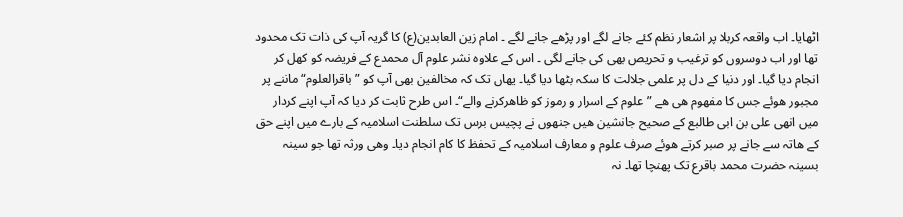اٹھایا۔ اب واقعہ کربلا پر اشعار نظم کئے جانے لگے اور پڑھے جانے لگے ۔ امام زین العابدین(ع) کا گریہ آپ کی ذات تک محدود تھا اور اب دوسروں کو ترغیب و تحریص بھی کی جانے لگی ۔ اس کے علاوہ نشر علوم آل محمدع کے فریضہ کو کھل کر انجام دیا گیا۔ اور دنیا کے دل پر علمی جلالت کا سکہ بٹھا دیا گیا۔ یھاں تک کہ مخالفین بھی آپ کو ”باقرالعلوم“ ماننے پر مجبور ھوئے جس کا مفھوم ھی ھے ”علوم کے اسرار و رموز کو ظاھرکرنے والے“۔ اس طرح ثابت کر دیا کہ آپ اپنے کردار میں انھی علی بن ابی طالبع کے صحیح جانشین ھیں جنھوں نے پچیس برس تک سلطنت اسلامیہ کے بارے میں اپنے حق کے ھاتہ سے جانے پر صبر کرتے ھوئے صرف علوم و معارف اسلامیہ کے تحفظ کا کام انجام دیا۔ وھی ورثہ تھا جو سینہ بسینہ حضرت محمد باقرع تک پھنچا تھا۔ نہ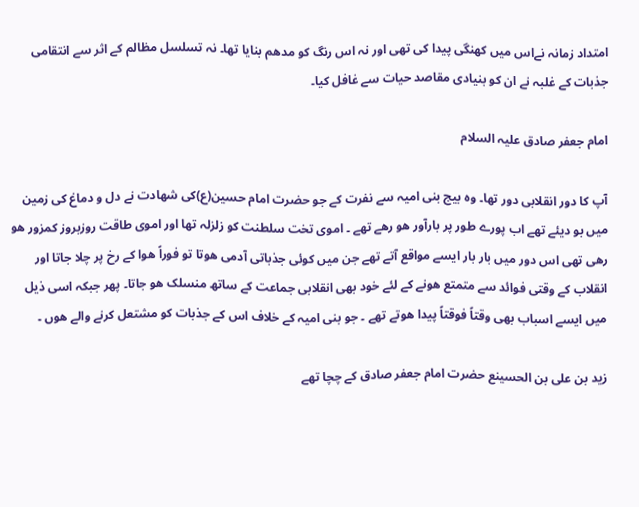امتداد زمانہ نےاس میں کھنگی پیدا کی تھی اور نہ اس رنگ کو مدھم بنایا تھا۔ نہ تسلسل مظالم کے اثر سے انتقامی جذبات کے غلبہ نے ان کو بنیادی مقاصد حیات سے غافل کیا۔

امام جعفر صادق علیہ السلام

آپ کا دور انقلابی دور تھا۔ وہ بیج بنی امیہ سے نفرت کے جو حضرت امام حسین(ع)کی شھادت نے دل و دماغ کی زمین میں بو دیئے تھے اب پورے طور پر بارآور ھو رھے تھے ۔ اموی تخت سلطنت کو زلزلہ تھا اور اموی طاقت روزبروز کمزور ھو رھی تھی اس دور میں بار بار ایسے مواقع آتے تھے جن میں کوئی جذباتی آدمی ھوتا تو فوراً ھوا کے رخ پر چلا جاتا اور انقلاب کے وقتی فوائد سے متمتع ھونے کے لئے خود بھی انقلابی جماعت کے ساتھ منسلک ھو جاتا۔ پھر جبکہ اسی ذیل میں ایسے اسباب بھی وقتاً فوقتاً پیدا ھوتے تھے ۔ جو بنی امیہ کے خلاف اس کے جذبات کو مشتعل کرنے والے ھوں ۔

زید بن علی بن الحسینع حضرت امام جعفر صادق کے چچا تھے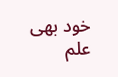خود بھی علم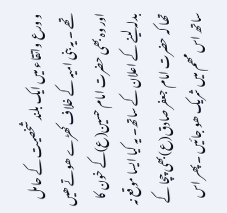و ورع واتقاء میں ایک بلند شخصیت کے حامل تھے ۔ یہ بنی امیہ کے خلاف کھڑے ھوتے ھیں اور وہ بھی حضرت امام حسین(ع)کے خون کا بدلہ لینے کے اعلان کے ساتھ۔ یہ کیا ایسا موقع نہ تھا کہ حضرت امام جعفر صادق(ع)بھی چچا کے ساتھ اس مھم میں شریک ھو جائیں ۔ پھر اس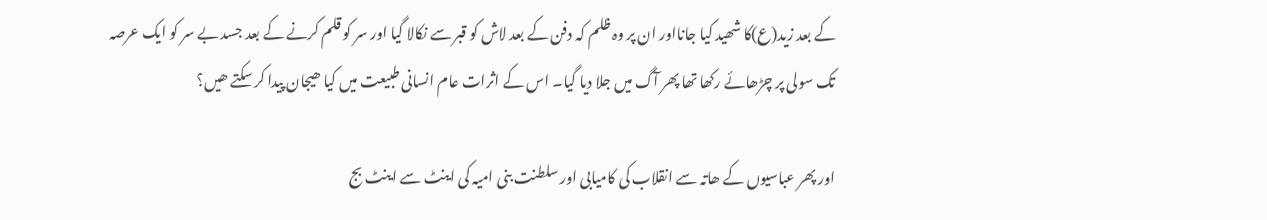کے بعد زید(ع)کا شھید کیا جانااور ان پر وہ ظلم کہ دفن کے بعد لاش کو قبر سے نکالا گیا اور سر کو قلم کرنے کے بعد جسد بے سر کو ایک عرصہ تک سولی پر چڑھائے رکھا تھا پھر آگ میں جلا دیا گیا۔ اس کے اثرات عام انسانی طبیعت میں کیا ھیجان پیدا کر سکتے ھیں؟

اور پھر عباسیوں کے ھاتہ سے انقلاب کی کامیابی اور سلطنت بنی امیہ کی اینٹ سے اینٹ بج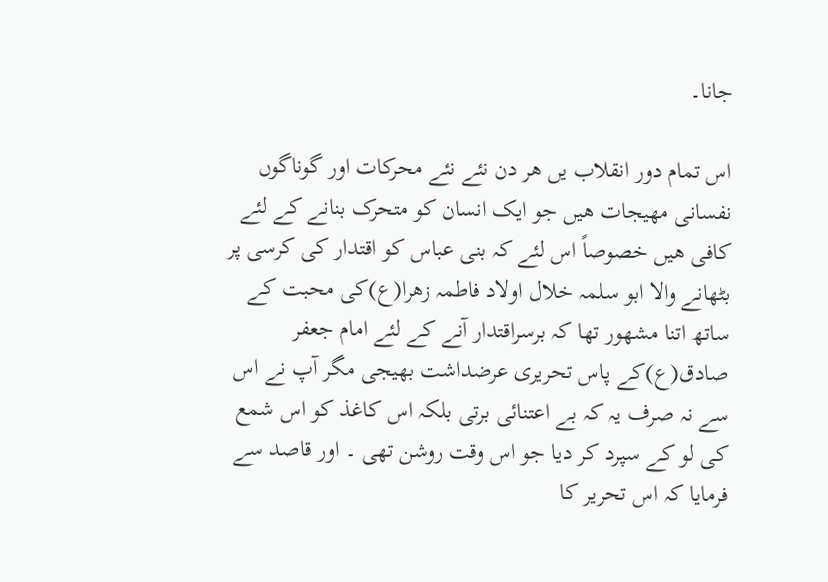جانا۔

اس تمام دور انقلاب یں ھر دن نئے نئے محرکات اور گوناگوں نفسانی مھیجات ھیں جو ایک انسان کو متحرک بنانے کے لئے کافی ھیں خصوصاً اس لئے کہ بنی عباس کو اقتدار کی کرسی پر بٹھانے والا ابو سلمہ خلال اولاد فاطمہ زھرا(ع)کی محبت کے ساتھ اتنا مشھور تھا کہ برسراقتدار آنے کے لئے امام جعفر صادق(ع)کے پاس تحریری عرضداشت بھیجی مگر آپ نے اس سے نہ صرف یہ کہ بے اعتنائی برتی بلکہ اس کاغذ کو اس شمع کی لو کے سپرد کر دیا جو اس وقت روشن تھی ۔ اور قاصد سے فرمایا کہ اس تحریر کا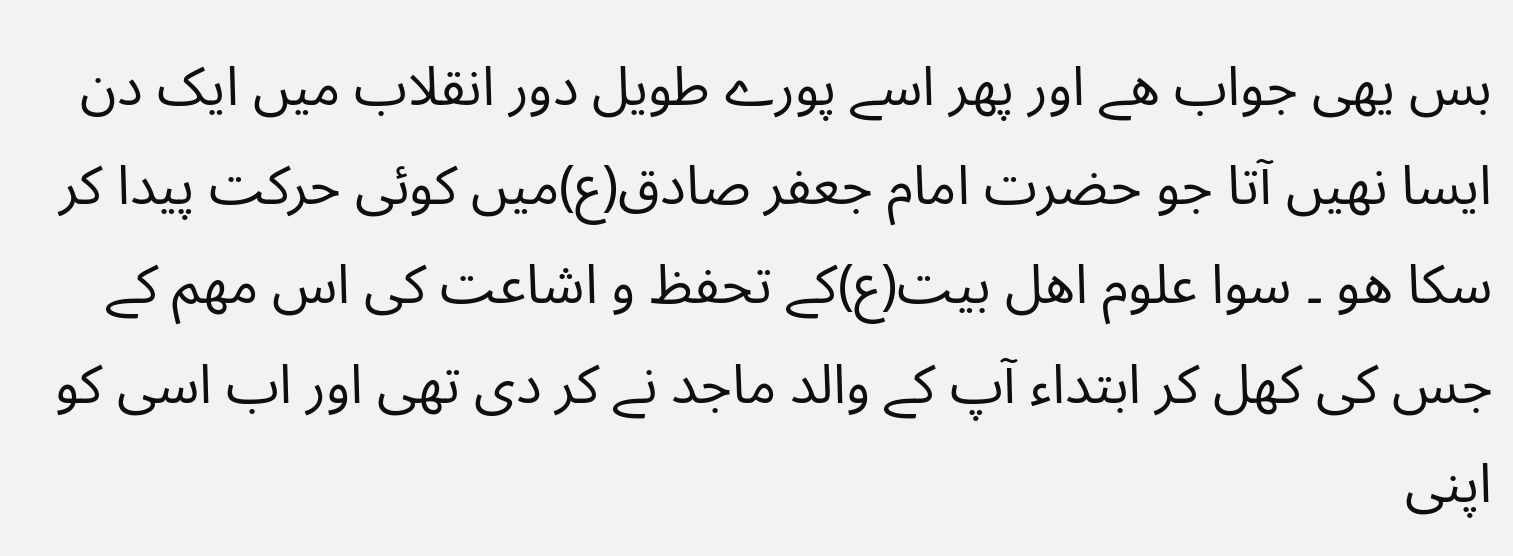بس یھی جواب ھے اور پھر اسے پورے طویل دور انقلاب میں ایک دن ایسا نھیں آتا جو حضرت امام جعفر صادق(ع)میں کوئی حرکت پیدا کر سکا ھو ۔ سوا علوم اھل بیت(ع)کے تحفظ و اشاعت کی اس مھم کے جس کی کھل کر ابتداء آپ کے والد ماجد نے کر دی تھی اور اب اسی کو اپنی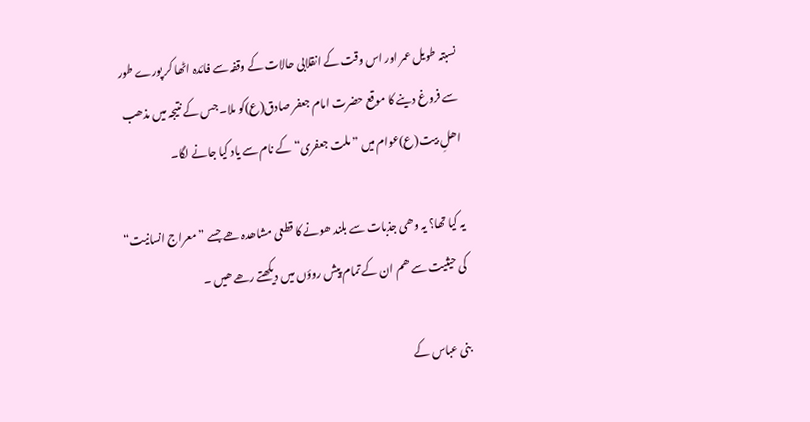نسبتہ طویل عمر اور اس وقت کے انقلابی حالات کے وقفہ سے فائدہ اٹھا کر پورے طور سے فروغ دینے کا موقع حضرت امام جعفر صادق(ع)کو ملا۔ جس کے نتیجہ میں مذھب اھلِ بیت(ع)عوام میں ”ملت جعفری“ کے نام سے یاد کیا جانے لگا۔

یہ کیا تھا؟ یہ وھی جذبات سے بلند ھونے کا قطعی مشاھدہ ھے جسے ”معراج انسانیت“ کی حیثیت سے ھم ان کے تمام پیش روؤں میں دیکھتے رھے ھیں ۔

بنی عباس کے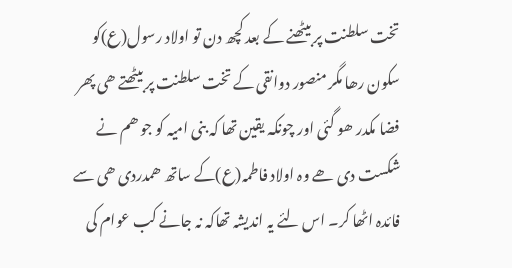تخت سلطنت پر بیٹھنے کے بعد کچھ دن تو اولاد رسول(ع)کو سکون رھا مگر منصور دوانقی کے تخت سلطنت پر بیٹھتے ھی پھر فضا مکدر ھو گئی اور چونکہ یقین تھا کہ بنی امیہ کو جو ھم نے شکست دی ھے وہ اولاد فاطمہ(ع)کے ساتھ ھمدردی ھی سے فائدہ اٹھا کر۔ اس لئے یہ اندیشہ تھاکہ نہ جانے کب عوام کی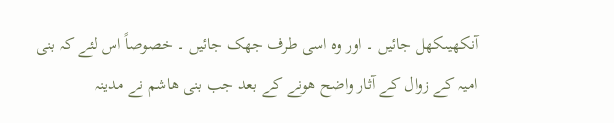آنکھیںکھل جائیں ۔ اور وہ اسی طرف جھک جائیں ۔ خصوصاً اس لئے کہ بنی امیہ کے زوال کے آثار واضح ھونے کے بعد جب بنی ھاشم نے مدینہ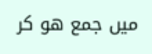میں جمع ھو کر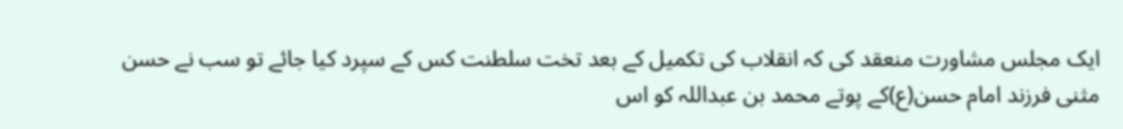ایک مجلس مشاورت منعقد کی کہ انقلاب کی تکمیل کے بعد تخت سلطنت کس کے سپرد کیا جائے تو سب نے حسن مثنی فرزند امام حسن(ع)کے پوتے محمد بن عبداللہ کو اس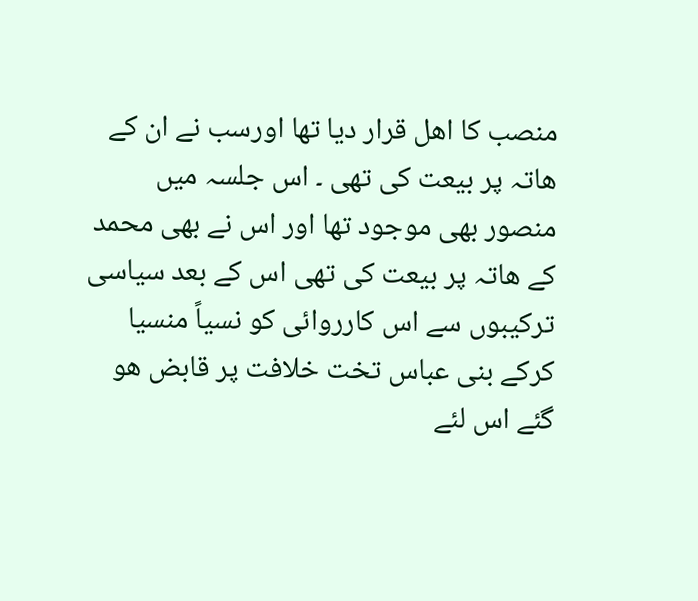منصب کا اھل قرار دیا تھا اورسب نے ان کے ھاتہ پر بیعت کی تھی ۔ اس جلسہ میں منصور بھی موجود تھا اور اس نے بھی محمد کے ھاتہ پر بیعت کی تھی اس کے بعد سیاسی ترکیبوں سے اس کارروائی کو نسیاً منسیا کرکے بنی عباس تخت خلافت پر قابض ھو گئے اس لئے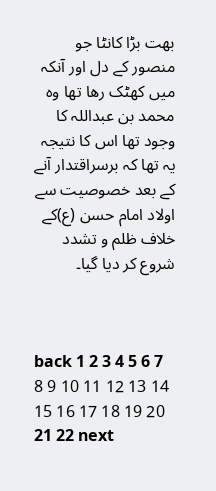بھت بڑا کانٹا جو منصور کے دل اور آنکہ میں کھٹک رھا تھا وہ محمد بن عبداللہ کا وجود تھا اس کا نتیجہ یہ تھا کہ برسراقتدار آنے کے بعد خصوصیت سے اولاد امام حسن (ع)کے خلاف ظلم و تشدد شروع کر دیا گیا۔



back 1 2 3 4 5 6 7 8 9 10 11 12 13 14 15 16 17 18 19 20 21 22 next